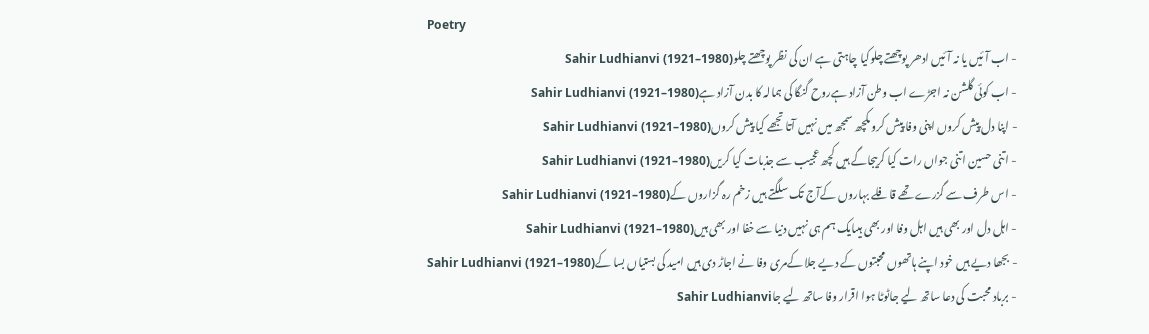Poetry
- اب آئیں یا نہ آئیں ادھر پوچھتے چلوکیا چاہتی ہے ان کی نظر پوچھتے چلوSahir Ludhianvi (1921–1980)
- اب کوئی گلشن نہ اجڑے اب وطن آزاد ہےروح گنگا کی ہمالہ کا بدن آزاد ہےSahir Ludhianvi (1921–1980)
- اپنا دل پیش کروں اپنی وفا پیش کروںکچھ سمجھ میں نہیں آتا تجھے کیا پیش کروںSahir Ludhianvi (1921–1980)
- اتنی حسین اتنی جواں رات کیا کریںجاگے ہیں کچھ عجیب سے جذبات کیا کریںSahir Ludhianvi (1921–1980)
- اس طرف سے گزرے تھے قافلے بہاروں کےآج تک سلگتے ہیں زخم رہ گزاروں کےSahir Ludhianvi (1921–1980)
- اہل دل اور بھی ہیں اہل وفا اور بھی ہیںایک ہم ہی نہیں دنیا سے خفا اور بھی ہیںSahir Ludhianvi (1921–1980)
- بجھا دیے ہیں خود اپنے ہاتھوں محبتوں کے دیے جلا کےمری وفا نے اجاڑ دی ہیں امید کی بستیاں بسا کےSahir Ludhianvi (1921–1980)
- برباد محبت کی دعا ساتھ لیے جاٹوٹا ہوا اقرار وفا ساتھ لیے جاSahir Ludhianvi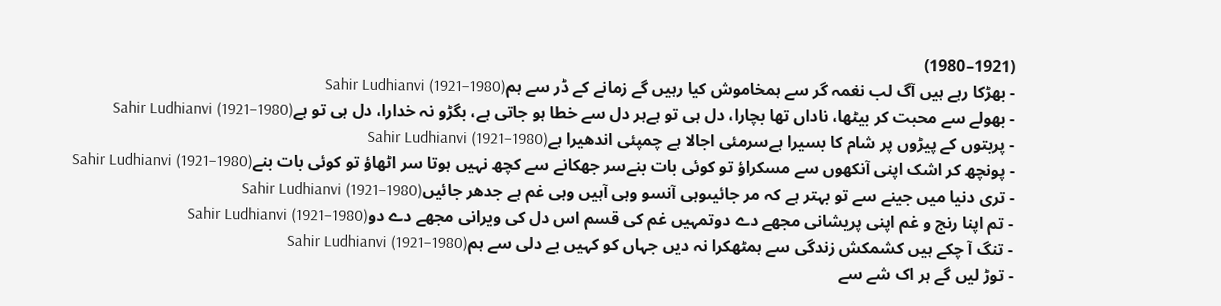(1921–1980)
- بھڑکا رہے ہیں آگ لب نغمہ گر سے ہمخاموش کیا رہیں گے زمانے کے ڈر سے ہمSahir Ludhianvi (1921–1980)
- بھولے سے محبت کر بیٹھا، ناداں تھا بچارا، دل ہی تو ہےہر دل سے خطا ہو جاتی ہے، بگڑو نہ خدارا، دل ہی تو ہےSahir Ludhianvi (1921–1980)
- پربتوں کے پیڑوں پر شام کا بسیرا ہےسرمئی اجالا ہے چمپئی اندھیرا ہےSahir Ludhianvi (1921–1980)
- پونچھ کر اشک اپنی آنکھوں سے مسکراؤ تو کوئی بات بنےسر جھکانے سے کچھ نہیں ہوتا سر اٹھاؤ تو کوئی بات بنےSahir Ludhianvi (1921–1980)
- تری دنیا میں جینے سے تو بہتر ہے کہ مر جائیںوہی آنسو وہی آہیں وہی غم ہے جدھر جائیںSahir Ludhianvi (1921–1980)
- تم اپنا رنج و غم اپنی پریشانی مجھے دے دوتمہیں غم کی قسم اس دل کی ویرانی مجھے دے دوSahir Ludhianvi (1921–1980)
- تنگ آ چکے ہیں کشمکش زندگی سے ہمٹھکرا نہ دیں جہاں کو کہیں بے دلی سے ہمSahir Ludhianvi (1921–1980)
- توڑ لیں گے ہر اک شے سے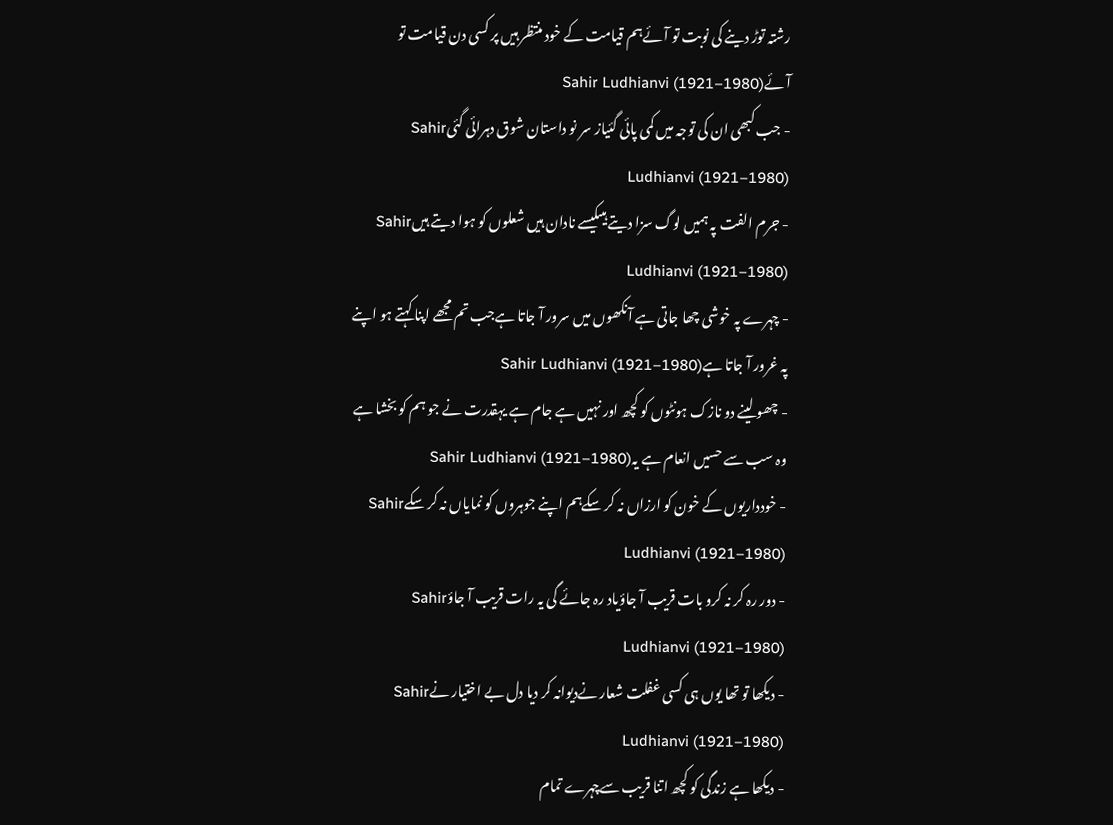رشتہ توڑ دینے کی نوبت تو آئےہم قیامت کے خود منتظر ہیں پر کسی دن قیامت تو آئےSahir Ludhianvi (1921–1980)
- جب کبھی ان کی توجہ میں کمی پائی گئیاز سر نو داستان شوق دہرائی گئیSahir Ludhianvi (1921–1980)
- جرم الفت پہ ہمیں لوگ سزا دیتے ہیںکیسے نادان ہیں شعلوں کو ہوا دیتے ہیںSahir Ludhianvi (1921–1980)
- چہرے پہ خوشی چھا جاتی ہے آنکھوں میں سرور آ جاتا ہےجب تم مجھے اپنا کہتے ہو اپنے پہ غرور آ جاتا ہےSahir Ludhianvi (1921–1980)
- چھو لینے دو نازک ہونٹوں کو کچھ اور نہیں ہے جام ہے یہقدرت نے جو ہم کو بخشا ہے وہ سب سے حسیں انعام ہے یہSahir Ludhianvi (1921–1980)
- خودداریوں کے خون کو ارزاں نہ کر سکےہم اپنے جوہروں کو نمایاں نہ کر سکےSahir Ludhianvi (1921–1980)
- دور رہ کر نہ کرو بات قریب آ جاؤیاد رہ جائے گی یہ رات قریب آ جاؤSahir Ludhianvi (1921–1980)
- دیکھا تو تھا یوں ہی کسی غفلت شعار نےدیوانہ کر دیا دل بے اختیار نےSahir Ludhianvi (1921–1980)
- دیکھا ہے زندگی کو کچھ اتنا قریب سےچہرے تمام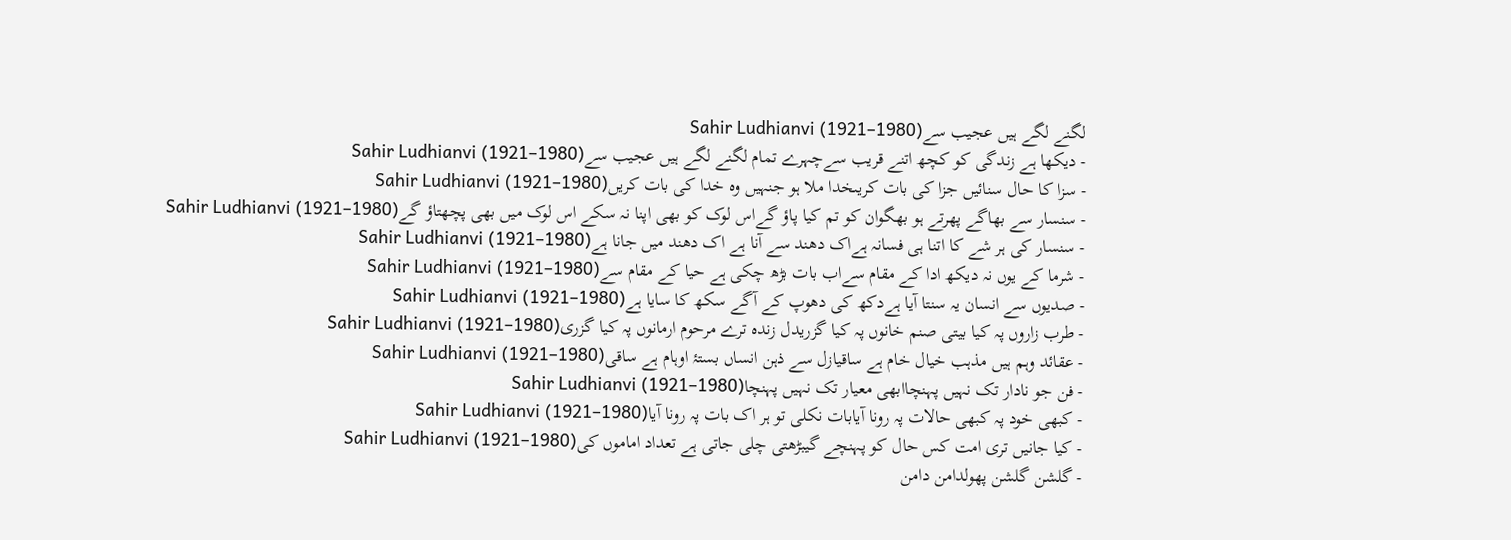لگنے لگے ہیں عجیب سےSahir Ludhianvi (1921–1980)
- دیکھا ہے زندگی کو کچھ اتنے قریب سےچہرے تمام لگنے لگے ہیں عجیب سےSahir Ludhianvi (1921–1980)
- سزا کا حال سنائیں جزا کی بات کریںخدا ملا ہو جنہیں وہ خدا کی بات کریںSahir Ludhianvi (1921–1980)
- سنسار سے بھاگے پھرتے ہو بھگوان کو تم کیا پاؤ گےاس لوک کو بھی اپنا نہ سکے اس لوک میں بھی پچھتاؤ گےSahir Ludhianvi (1921–1980)
- سنسار کی ہر شے کا اتنا ہی فسانہ ہےاک دھند سے آنا ہے اک دھند میں جانا ہےSahir Ludhianvi (1921–1980)
- شرما کے یوں نہ دیکھ ادا کے مقام سےاب بات بڑھ چکی ہے حیا کے مقام سےSahir Ludhianvi (1921–1980)
- صدیوں سے انسان یہ سنتا آیا ہےدکھ کی دھوپ کے آگے سکھ کا سایا ہےSahir Ludhianvi (1921–1980)
- طرب زاروں پہ کیا بیتی صنم خانوں پہ کیا گزریدل زندہ ترے مرحوم ارمانوں پہ کیا گزریSahir Ludhianvi (1921–1980)
- عقائد وہم ہیں مذہب خیال خام ہے ساقیازل سے ذہن انساں بستۂ اوہام ہے ساقیSahir Ludhianvi (1921–1980)
- فن جو نادار تک نہیں پہنچاابھی معیار تک نہیں پہنچاSahir Ludhianvi (1921–1980)
- کبھی خود پہ کبھی حالات پہ رونا آیابات نکلی تو ہر اک بات پہ رونا آیاSahir Ludhianvi (1921–1980)
- کیا جانیں تری امت کس حال کو پہنچے گیبڑھتی چلی جاتی ہے تعداد اماموں کیSahir Ludhianvi (1921–1980)
- گلشن گلشن پھولدامن دامن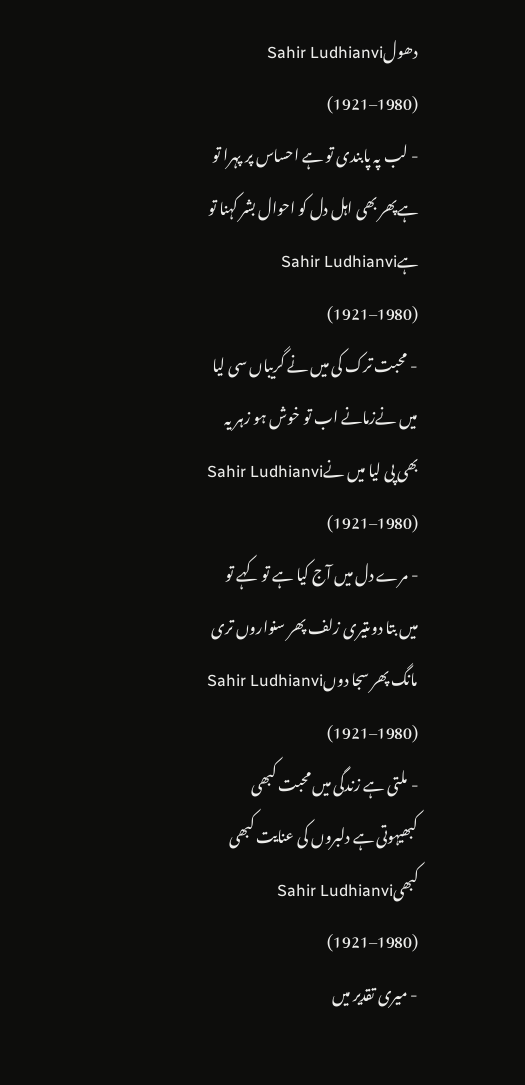دھولSahir Ludhianvi (1921–1980)
- لب پہ پابندی تو ہے احساس پر پہرا تو ہےپھر بھی اہل دل کو احوال بشر کہنا تو ہےSahir Ludhianvi (1921–1980)
- محبت ترک کی میں نے گریباں سی لیا میں نےزمانے اب تو خوش ہو زہر یہ بھی پی لیا میں نےSahir Ludhianvi (1921–1980)
- مرے دل میں آج کیا ہے تو کہے تو میں بتا دوںتیری زلف پھر سنواروں تری مانگ پھر سجا دوںSahir Ludhianvi (1921–1980)
- ملتی ہے زندگی میں محبت کبھی کبھیہوتی ہے دلبروں کی عنایت کبھی کبھیSahir Ludhianvi (1921–1980)
- میری تقدیر میں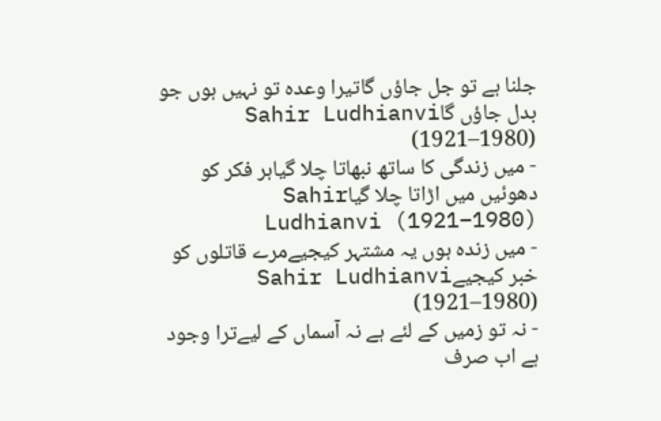جلنا ہے تو جل جاؤں گاتیرا وعدہ تو نہیں ہوں جو بدل جاؤں گاSahir Ludhianvi (1921–1980)
- میں زندگی کا ساتھ نبھاتا چلا گیاہر فکر کو دھوئیں میں اڑاتا چلا گیاSahir Ludhianvi (1921–1980)
- میں زندہ ہوں یہ مشتہر کیجیےمرے قاتلوں کو خبر کیجیےSahir Ludhianvi (1921–1980)
- نہ تو زمیں کے لئے ہے نہ آسماں کے لیےترا وجود ہے اب صرف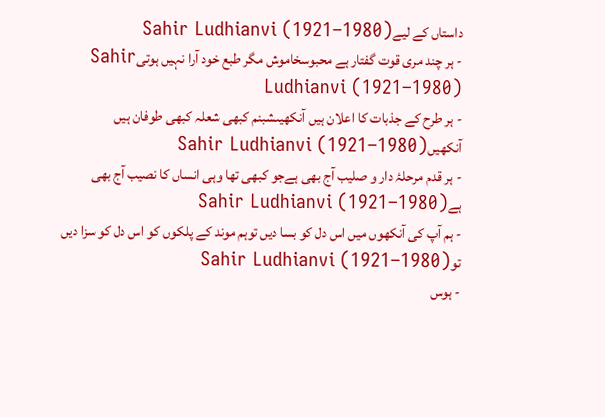داستاں کے لیےSahir Ludhianvi (1921–1980)
- ہر چند مری قوت گفتار ہے محبوسخاموش مگر طبع خود آرا نہیں ہوتیSahir Ludhianvi (1921–1980)
- ہر طرح کے جذبات کا اعلان ہیں آنکھیںشبنم کبھی شعلہ کبھی طوفان ہیں آنکھیںSahir Ludhianvi (1921–1980)
- ہر قدم مرحلۂ دار و صلیب آج بھی ہےجو کبھی تھا وہی انساں کا نصیب آج بھی ہےSahir Ludhianvi (1921–1980)
- ہم آپ کی آنکھوں میں اس دل کو بسا دیں توہم موند کے پلکوں کو اس دل کو سزا دیں توSahir Ludhianvi (1921–1980)
- ہوس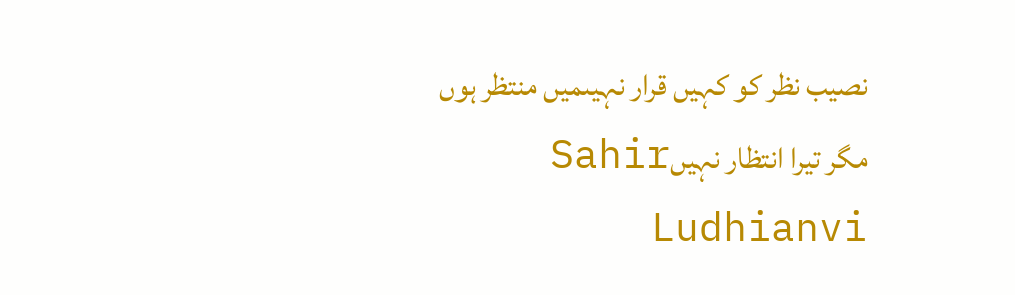نصیب نظر کو کہیں قرار نہیںمیں منتظر ہوں مگر تیرا انتظار نہیںSahir Ludhianvi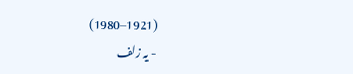(1921–1980)
- یہ زلف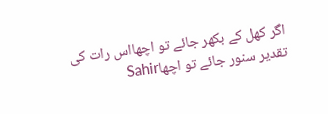اگر کھل کے بکھر جائے تو اچھااس رات کی تقدیر سنور جائے تو اچھاSahir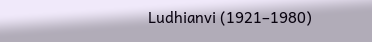Ludhianvi (1921–1980)